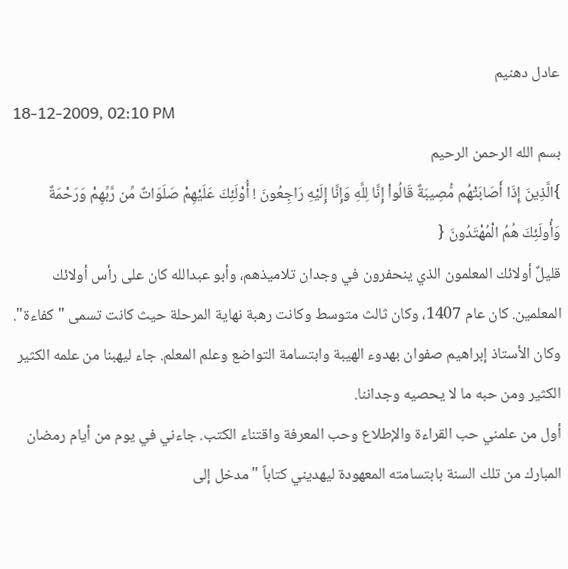عادل دهنيم
18-12-2009, 02:10 PM
بسم الله الرحمن الرحيم
}الَّذِينَ إِذَا أَصَابَتْهُم مُّصِيبَةٌ قَالُواْ إِنَّا لِلَّهِ وَإِنَّا إِلَيْهِ رَاجِعُونَ ! أُوْلَئِكَ عَلَيْهِمْ صَلَوَاتٌ مِّن رَّبِّهِمْ وَرَحْمَةٌ وَأُولَئِكَ هُمُ الْمُهْتَدُونَ {
قليلٌ أولائك المعلمون الذي ينحفرون في وجدان تلاميذهم، وأبو عبدالله كان على رأس أولائك المعلمين. كان عام 1407، وكان ثالث متوسط وكانت رهبة نهاية المرحلة حيث كانت تسمى "كفاءة". وكان الأستاذ إبراهيم صفوان بهدوء الهيبة وابتسامة التواضع وعلم المعلم. جاء ليهبنا من علمه الكثير الكثير ومن حبه ما لا يحصيه وجداننا.
أول من علمني حب القراءة والإطلاع وحب المعرفة واقتناء الكتب. جاءني في يوم من أيام رمضان المبارك من تلك السنة بابتسامته المعهودة ليهديني كتاباً "مدخل إلى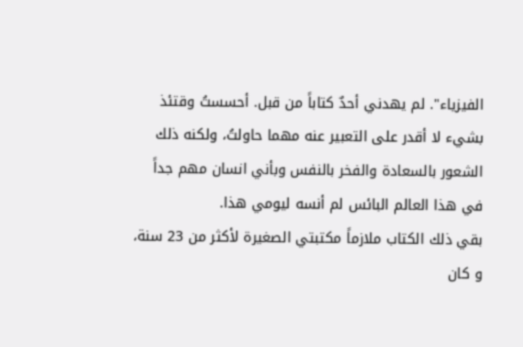الفيزياء". لم يهدني أحدٌ كتاباً من قبل. أحسستُ وقتئذ بشيء لا أقدر على التعبير عنه مهما حاولتُ، ولكنه ذلك الشعور بالسعادة والفخر بالنفس وبأني انسان مهم جداً في هذا العالم البائس لم أنسه ليومي هذا.
بقي ذلك الكتاب ملازماً مكتبتي الصغيرة لأكثر من 23 سنة، و كان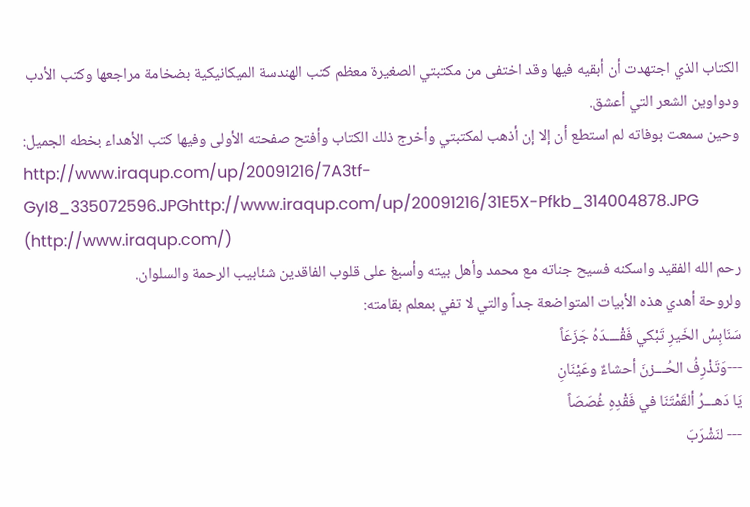الكتاب الذي اجتهدت أن أبقيه فيها وقد اختفى من مكتبتي الصغيرة معظم كتب الهندسة الميكانيكية بضخامة مراجعها وكتب الأدب ودواوين الشعر التي أعشق.
وحين سمعت بوفاته لم استطع أن إلا إن أذهب لمكتبتي وأخرج ذلك الكتاب وأفتح صفحته الأولى وفيها كتب الأهداء بخطه الجميل:
http://www.iraqup.com/up/20091216/7A3tf-GyI8_335072596.JPGhttp://www.iraqup.com/up/20091216/31E5X-Pfkb_314004878.JPG (http://www.iraqup.com/)
رحم الله الفقيد واسكنه فسيح جناته مع محمد وأهل بيته وأسبغ على قلوب الفاقدين شئابيب الرحمة والسلوان.
ولروحة أهدي هذه الأبيات المتواضعة جداً والتي لا تفي بمعلم بقامته:
سَنَابِسُ الخَيرِ تَبْكي فَقْــــدَهُ جَزَعَاً
---وَتَذْرِفُ الحُـــزنَ أحشاءٌ وعَيْنَانِ
يَا دَهـــرُ ألقَمْتَنَا في فَقْدِهِ غُصَصَاً
--- لنَشْرَبَ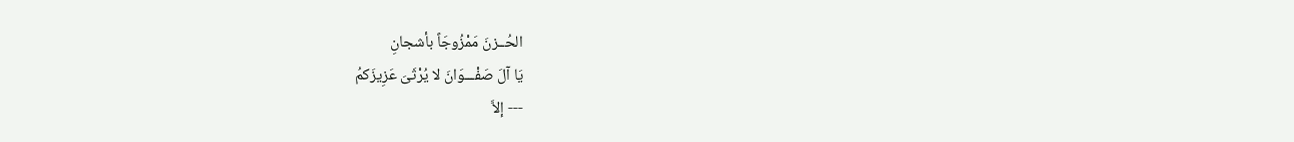الحُــزنَ مَمْزُوجَاً بأشجانِ
يَا آلَ صَفْـــوَانَ لا يُرْثَىَ عَزِيزَكمُ
--- إلاَّ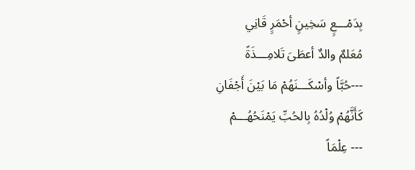بِدَمْـــعٍ سَخِينٍ أحْمَرٍ قَانِي
مُعَلمٌ والدٌ أعطَىَ تَلامِـــذَةً
---حُبَّاً وأسْكَـــنَهُمْ مَا بَيْنَ أَجْفَانِ
كَأَنَّهُمْ وُلْدُهُ بِالحُبِّ يَمْنَحُهُـــمْ
--- عِلْمَاً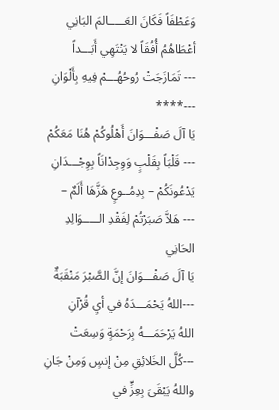وَعَطْفَاً فَكَانَ العَـــــالمَ البَانِي
أعْطَاهُمُ أُفُقَاً لا يَنْتَهِي أَبَـــداً
--- تَمَازَجَتْ رُوحُهُـــمْ فِيهِ بِأَلْوَانِ
---****
يَا آلَ صَفْـــوَانَ أَهْلُوكُمْ هُنَا مَعَكُمْ
--- قَلْبَاً بِقَلْبٍ وَوِجِدْانَاً بِوِجْـــدَانِ
يَدْعُونَكُمْ – بِدِمُــوعٍ هَزَّهَا أَلَمٌ –
--- هَلاَّ صَبَرْتُمْ لِفَقْدِ الـــــوَالِدِ الحَانِي
يَا آلَ صَفْـــوَانَ إنَّ الصَّبْرَ مَنْقَبَةٌ
---اللهُ يَحْمَـــدَهُ في أيِ قُرْآنِ
اللهُ يَرْحَمَـــهُ بِرَحْمَةٍ وَسِعَتْ
---كُلَّ الخَلائِقِ مِنْ إنسٍ وَمِنْ جَانِ
واللهُ يَبْقَىَ بِعِزٍّ في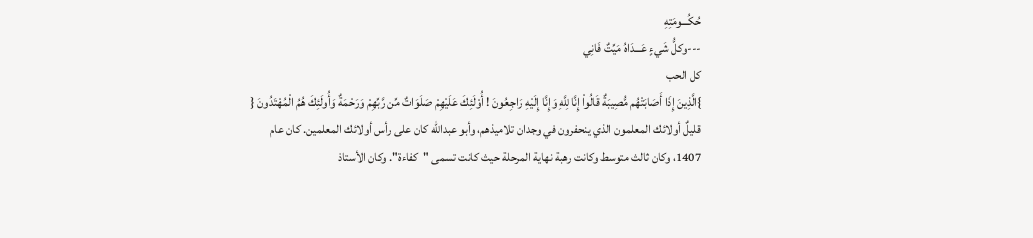حُكُـــومَتِهِ
---وكلُّ شَيءٍ عَـــدَاهُ مَيِّتٌ فَانِي
كل الحب
}الَّذِينَ إِذَا أَصَابَتْهُم مُّصِيبَةٌ قَالُواْ إِنَّا لِلَّهِ وَإِنَّا إِلَيْهِ رَاجِعُونَ ! أُوْلَئِكَ عَلَيْهِمْ صَلَوَاتٌ مِّن رَّبِّهِمْ وَرَحْمَةٌ وَأُولَئِكَ هُمُ الْمُهْتَدُونَ {
قليلٌ أولائك المعلمون الذي ينحفرون في وجدان تلاميذهم، وأبو عبدالله كان على رأس أولائك المعلمين. كان عام 1407، وكان ثالث متوسط وكانت رهبة نهاية المرحلة حيث كانت تسمى "كفاءة". وكان الأستاذ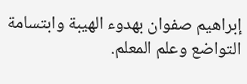إبراهيم صفوان بهدوء الهيبة وابتسامة التواضع وعلم المعلم.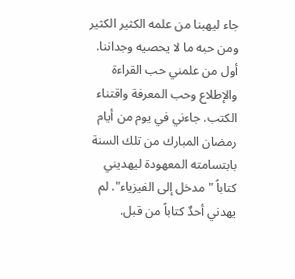جاء ليهبنا من علمه الكثير الكثير ومن حبه ما لا يحصيه وجداننا.
أول من علمني حب القراءة والإطلاع وحب المعرفة واقتناء الكتب. جاءني في يوم من أيام رمضان المبارك من تلك السنة بابتسامته المعهودة ليهديني كتاباً "مدخل إلى الفيزياء". لم يهدني أحدٌ كتاباً من قبل.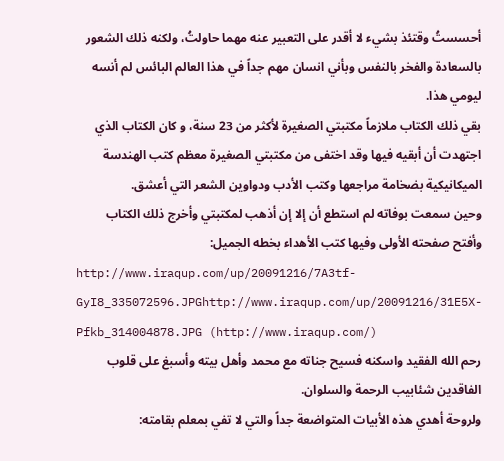أحسستُ وقتئذ بشيء لا أقدر على التعبير عنه مهما حاولتُ، ولكنه ذلك الشعور بالسعادة والفخر بالنفس وبأني انسان مهم جداً في هذا العالم البائس لم أنسه ليومي هذا.
بقي ذلك الكتاب ملازماً مكتبتي الصغيرة لأكثر من 23 سنة، و كان الكتاب الذي اجتهدت أن أبقيه فيها وقد اختفى من مكتبتي الصغيرة معظم كتب الهندسة الميكانيكية بضخامة مراجعها وكتب الأدب ودواوين الشعر التي أعشق.
وحين سمعت بوفاته لم استطع أن إلا إن أذهب لمكتبتي وأخرج ذلك الكتاب وأفتح صفحته الأولى وفيها كتب الأهداء بخطه الجميل:
http://www.iraqup.com/up/20091216/7A3tf-GyI8_335072596.JPGhttp://www.iraqup.com/up/20091216/31E5X-Pfkb_314004878.JPG (http://www.iraqup.com/)
رحم الله الفقيد واسكنه فسيح جناته مع محمد وأهل بيته وأسبغ على قلوب الفاقدين شئابيب الرحمة والسلوان.
ولروحة أهدي هذه الأبيات المتواضعة جداً والتي لا تفي بمعلم بقامته: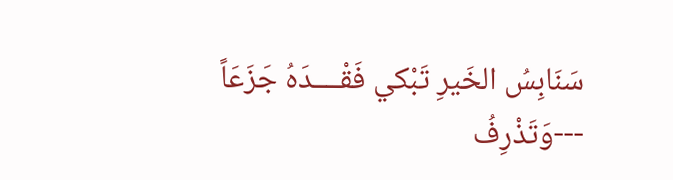سَنَابِسُ الخَيرِ تَبْكي فَقْــــدَهُ جَزَعَاً
---وَتَذْرِفُ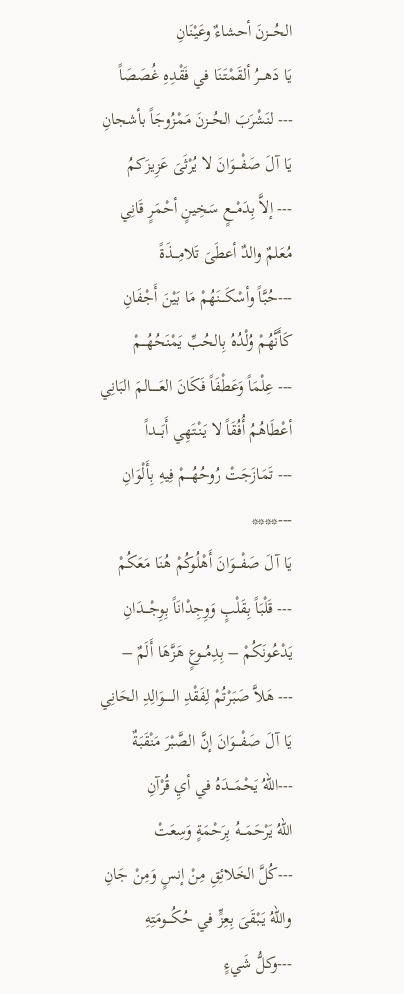الحُـــزنَ أحشاءٌ وعَيْنَانِ
يَا دَهـــرُ ألقَمْتَنَا في فَقْدِهِ غُصَصَاً
--- لنَشْرَبَ الحُــزنَ مَمْزُوجَاً بأشجانِ
يَا آلَ صَفْـــوَانَ لا يُرْثَىَ عَزِيزَكمُ
--- إلاَّ بِدَمْـــعٍ سَخِينٍ أحْمَرٍ قَانِي
مُعَلمٌ والدٌ أعطَىَ تَلامِـــذَةً
---حُبَّاً وأسْكَـــنَهُمْ مَا بَيْنَ أَجْفَانِ
كَأَنَّهُمْ وُلْدُهُ بِالحُبِّ يَمْنَحُهُـــمْ
--- عِلْمَاً وَعَطْفَاً فَكَانَ العَـــــالمَ البَانِي
أعْطَاهُمُ أُفُقَاً لا يَنْتَهِي أَبَـــداً
--- تَمَازَجَتْ رُوحُهُـــمْ فِيهِ بِأَلْوَانِ
---****
يَا آلَ صَفْـــوَانَ أَهْلُوكُمْ هُنَا مَعَكُمْ
--- قَلْبَاً بِقَلْبٍ وَوِجِدْانَاً بِوِجْـــدَانِ
يَدْعُونَكُمْ – بِدِمُــوعٍ هَزَّهَا أَلَمٌ –
--- هَلاَّ صَبَرْتُمْ لِفَقْدِ الـــــوَالِدِ الحَانِي
يَا آلَ صَفْـــوَانَ إنَّ الصَّبْرَ مَنْقَبَةٌ
---اللهُ يَحْمَـــدَهُ في أيِ قُرْآنِ
اللهُ يَرْحَمَـــهُ بِرَحْمَةٍ وَسِعَتْ
---كُلَّ الخَلائِقِ مِنْ إنسٍ وَمِنْ جَانِ
واللهُ يَبْقَىَ بِعِزٍّ في حُكُـــومَتِهِ
---وكلُّ شَيءٍ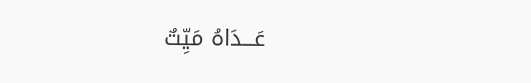عَـــدَاهُ مَيِّتٌ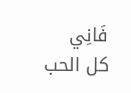فَانِي
كل الحب